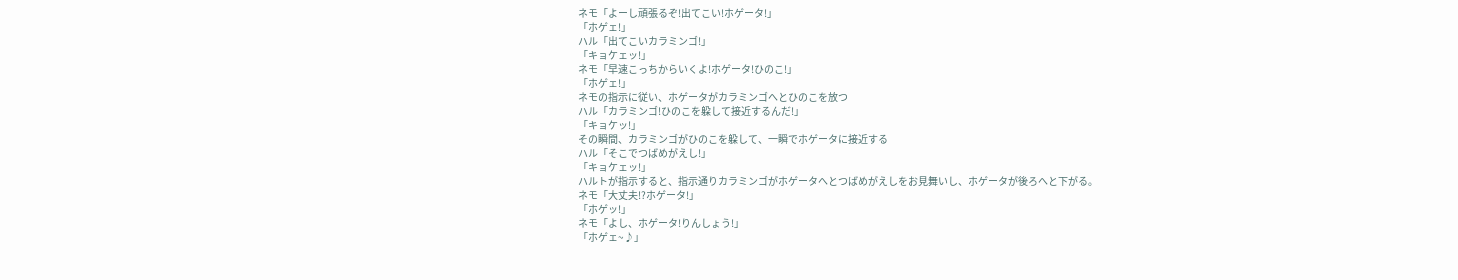ネモ「よーし頑張るぞ!出てこい!ホゲータ!」
「ホゲェ!」
ハル「出てこいカラミンゴ!」
「キョケェッ!」
ネモ「早速こっちからいくよ!ホゲータ!ひのこ!」
「ホゲェ!」
ネモの指示に従い、ホゲータがカラミンゴへとひのこを放つ
ハル「カラミンゴ!ひのこを躱して接近するんだ!」
「キョケッ!」
その瞬間、カラミンゴがひのこを躱して、一瞬でホゲータに接近する
ハル「そこでつばめがえし!」
「キョケェッ!」
ハルトが指示すると、指示通りカラミンゴがホゲータへとつばめがえしをお見舞いし、ホゲータが後ろへと下がる。
ネモ「大丈夫!?ホゲータ!」
「ホゲッ!」
ネモ「よし、ホゲータ!りんしょう!」
「ホゲェ~♪」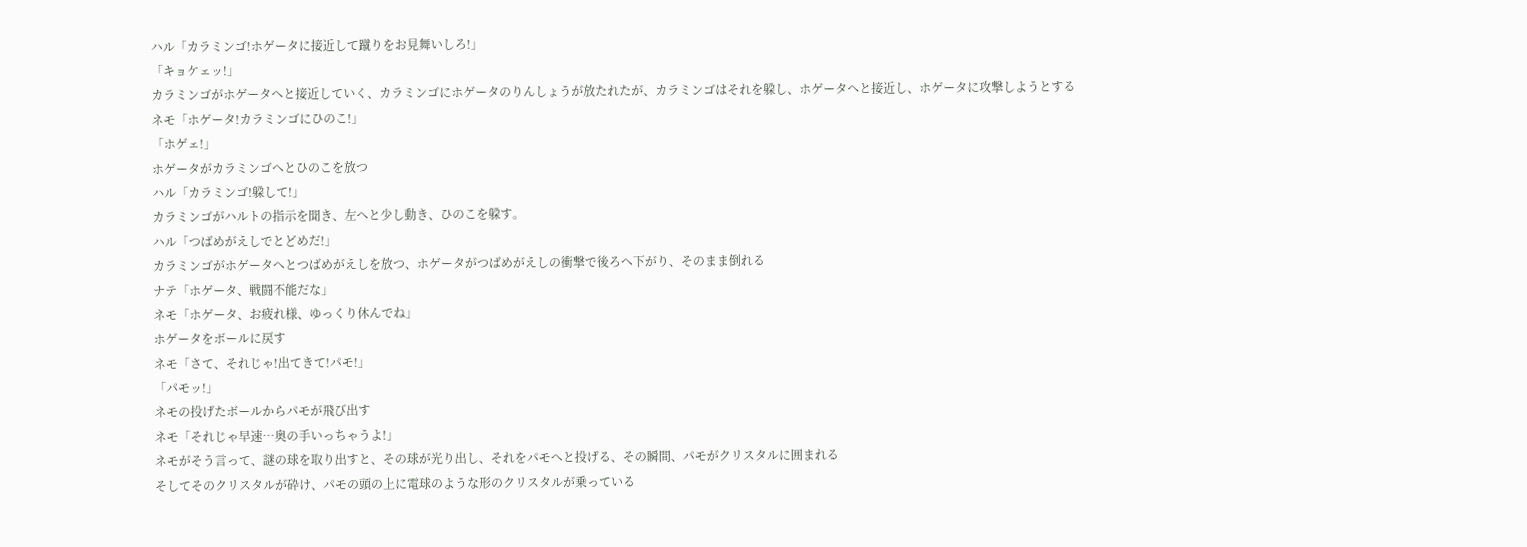ハル「カラミンゴ!ホゲータに接近して蹴りをお見舞いしろ!」
「キョケェッ!」
カラミンゴがホゲータへと接近していく、カラミンゴにホゲータのりんしょうが放たれたが、カラミンゴはそれを躱し、ホゲータへと接近し、ホゲータに攻撃しようとする
ネモ「ホゲータ!カラミンゴにひのこ!」
「ホゲェ!」
ホゲータがカラミンゴへとひのこを放つ
ハル「カラミンゴ!躱して!」
カラミンゴがハルトの指示を聞き、左へと少し動き、ひのこを躱す。
ハル「つばめがえしでとどめだ!」
カラミンゴがホゲータへとつばめがえしを放つ、ホゲータがつばめがえしの衝撃で後ろへ下がり、そのまま倒れる
ナテ「ホゲータ、戦闘不能だな」
ネモ「ホゲータ、お疲れ様、ゆっくり休んでね」
ホゲータをボールに戻す
ネモ「さて、それじゃ!出てきて!パモ!」
「パモッ!」
ネモの投げたボールからパモが飛び出す
ネモ「それじゃ早速…奥の手いっちゃうよ!」
ネモがそう言って、謎の球を取り出すと、その球が光り出し、それをパモへと投げる、その瞬間、パモがクリスタルに囲まれる
そしてそのクリスタルが砕け、パモの頭の上に電球のような形のクリスタルが乗っている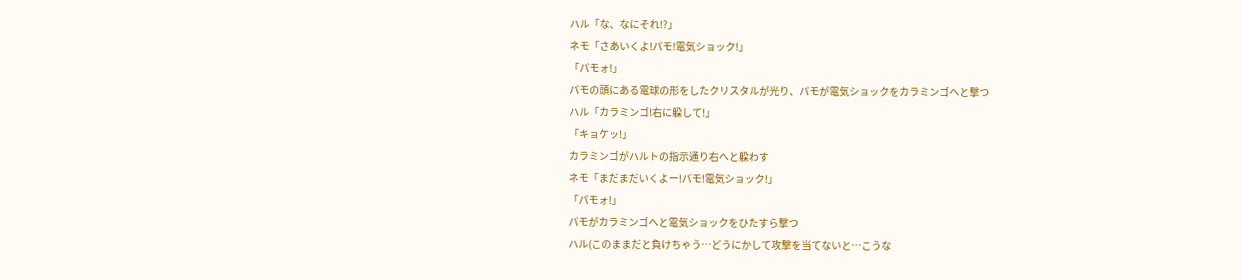ハル「な、なにそれ!?」
ネモ「さあいくよ!パモ!電気ショック!」
「パモォ!」
パモの頭にある電球の形をしたクリスタルが光り、パモが電気ショックをカラミンゴへと撃つ
ハル「カラミンゴ!右に躱して!」
「キョケッ!」
カラミンゴがハルトの指示通り右へと躱わす
ネモ「まだまだいくよー!パモ!電気ショック!」
「パモォ!」
パモがカラミンゴへと電気ショックをひたすら撃つ
ハル(このままだと負けちゃう…どうにかして攻撃を当てないと…こうな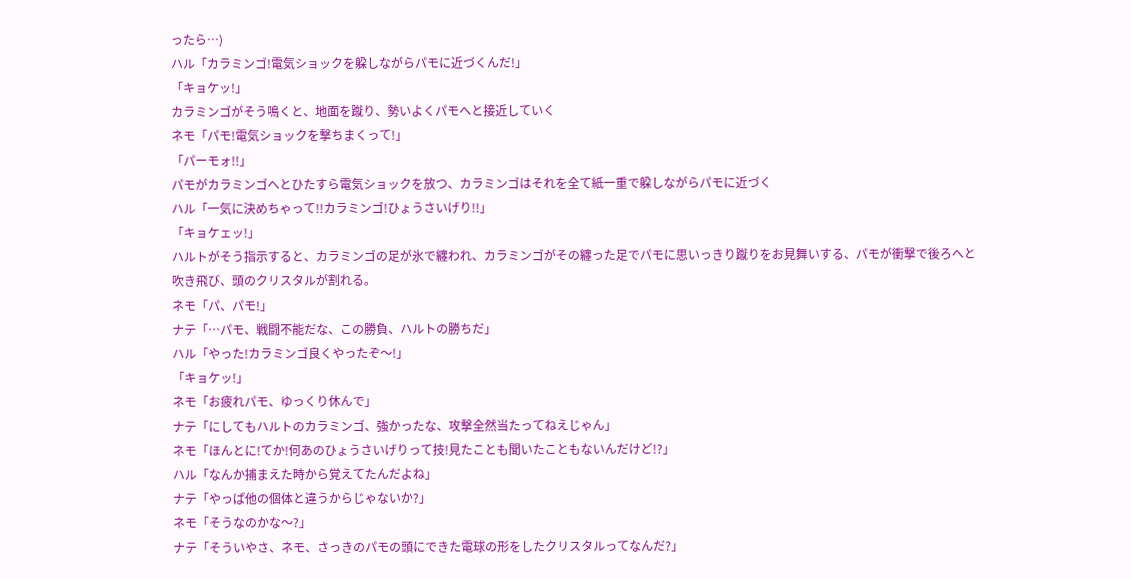ったら…)
ハル「カラミンゴ!電気ショックを躱しながらパモに近づくんだ!」
「キョケッ!」
カラミンゴがそう鳴くと、地面を蹴り、勢いよくパモへと接近していく
ネモ「パモ!電気ショックを撃ちまくって!」
「パーモォ!!」
パモがカラミンゴへとひたすら電気ショックを放つ、カラミンゴはそれを全て紙一重で躱しながらパモに近づく
ハル「一気に決めちゃって!!カラミンゴ!ひょうさいげり!!」
「キョケェッ!」
ハルトがそう指示すると、カラミンゴの足が氷で纏われ、カラミンゴがその纏った足でパモに思いっきり蹴りをお見舞いする、パモが衝撃で後ろへと吹き飛び、頭のクリスタルが割れる。
ネモ「パ、パモ!」
ナテ「…パモ、戦闘不能だな、この勝負、ハルトの勝ちだ」
ハル「やった!カラミンゴ良くやったぞ〜!」
「キョケッ!」
ネモ「お疲れパモ、ゆっくり休んで」
ナテ「にしてもハルトのカラミンゴ、強かったな、攻撃全然当たってねえじゃん」
ネモ「ほんとに!てか!何あのひょうさいげりって技!見たことも聞いたこともないんだけど!?」
ハル「なんか捕まえた時から覚えてたんだよね」
ナテ「やっぱ他の個体と違うからじゃないか?」
ネモ「そうなのかな〜?」
ナテ「そういやさ、ネモ、さっきのパモの頭にできた電球の形をしたクリスタルってなんだ?」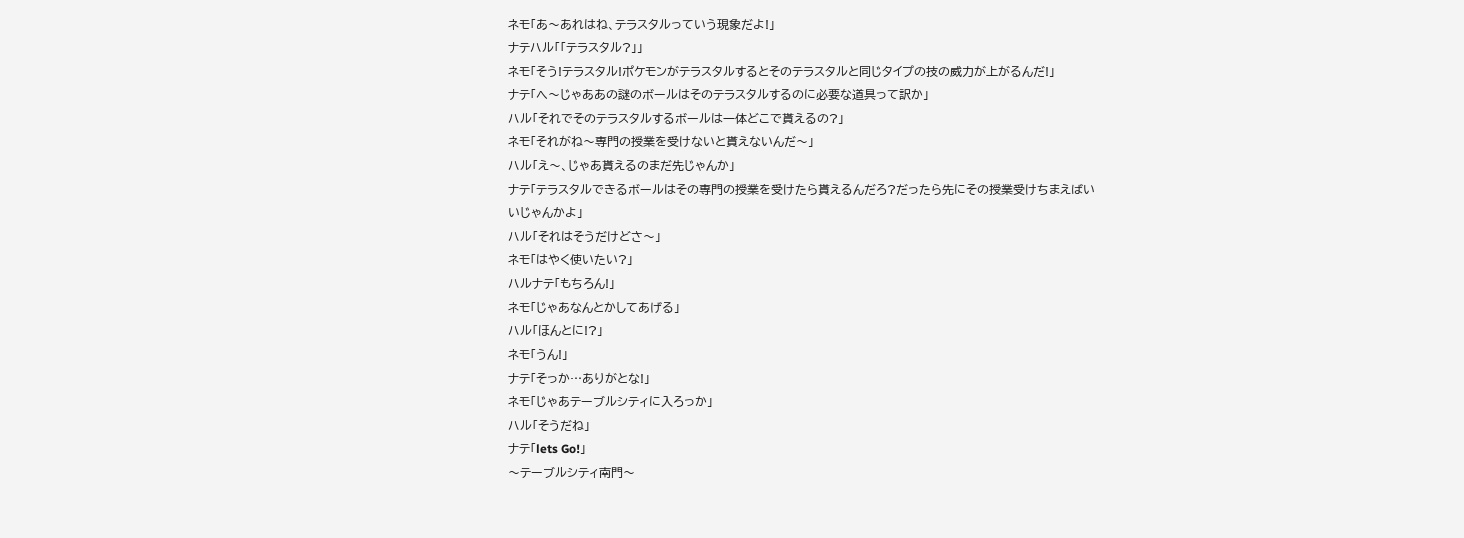ネモ「あ〜あれはね、テラスタルっていう現象だよ!」
ナテハル「「テラスタル?」」
ネモ「そう!テラスタル!ポケモンがテラスタルするとそのテラスタルと同じタイプの技の威力が上がるんだ!」
ナテ「へ〜じゃああの謎のボールはそのテラスタルするのに必要な道具って訳か」
ハル「それでそのテラスタルするボールは一体どこで貰えるの?」
ネモ「それがね〜専門の授業を受けないと貰えないんだ〜」
ハル「え〜、じゃあ貰えるのまだ先じゃんか」
ナテ「テラスタルできるボールはその専門の授業を受けたら貰えるんだろ?だったら先にその授業受けちまえばいいじゃんかよ」
ハル「それはそうだけどさ〜」
ネモ「はやく使いたい?」
ハルナテ「もちろん!」
ネモ「じゃあなんとかしてあげる」
ハル「ほんとに!?」
ネモ「うん!」
ナテ「そっか…ありがとな!」
ネモ「じゃあテーブルシティに入ろっか」
ハル「そうだね」
ナテ「lets Go!」
〜テーブルシティ南門〜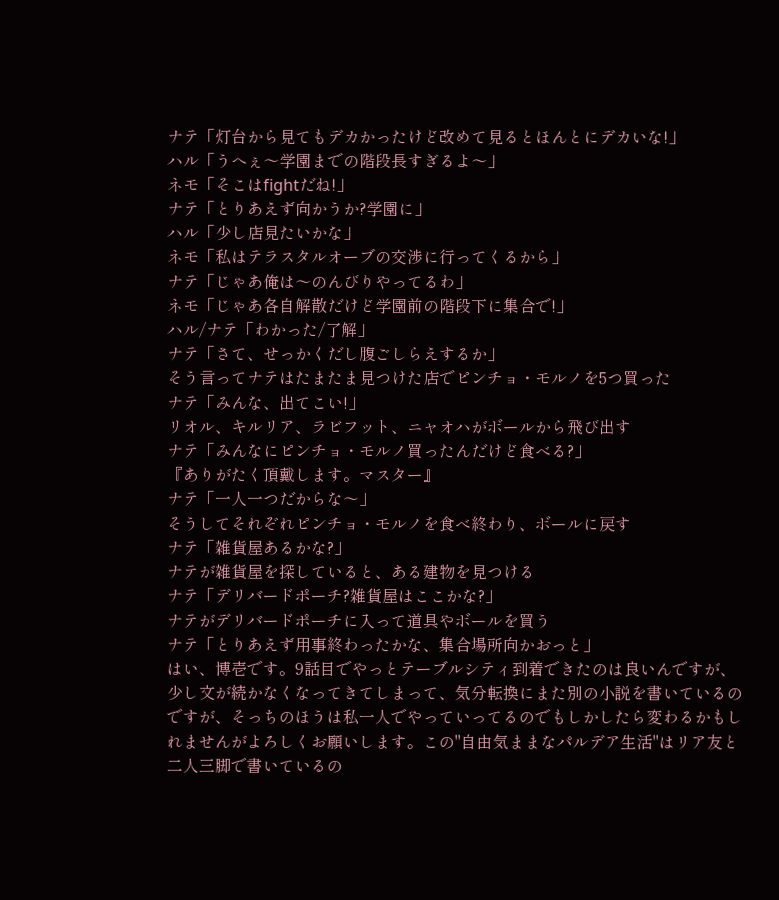ナテ「灯台から見てもデカかったけど改めて見るとほんとにデカいな!」
ハル「うへぇ〜学園までの階段長すぎるよ〜」
ネモ「そこはfightだね!」
ナテ「とりあえず向かうか?学園に」
ハル「少し店見たいかな」
ネモ「私はテラスタルオーブの交渉に行ってくるから」
ナテ「じゃあ俺は〜のんびりやってるわ」
ネモ「じゃあ各自解散だけど学園前の階段下に集合で!」
ハル/ナテ「わかった/了解」
ナテ「さて、せっかくだし腹ごしらえするか」
そう言ってナテはたまたま見つけた店でピンチョ・モルノを5つ買った
ナテ「みんな、出てこい!」
リオル、キルリア、ラビフット、ニャオハがボールから飛び出す
ナテ「みんなにピンチョ・モルノ買ったんだけど食べる?」
『ありがたく頂戴します。マスター』
ナテ「一人一つだからな〜」
そうしてそれぞれピンチョ・モルノを食べ終わり、ボールに戻す
ナテ「雑貨屋あるかな?」
ナテが雑貨屋を探していると、ある建物を見つける
ナテ「デリバードポーチ?雑貨屋はここかな?」
ナテがデリバードポーチに入って道具やボールを買う
ナテ「とりあえず用事終わったかな、集合場所向かおっと」
はい、博壱です。9話目でやっとテーブルシティ到着できたのは良いんですが、少し文が続かなくなってきてしまって、気分転換にまた別の小説を書いているのですが、そっちのほうは私一人でやっていってるのでもしかしたら変わるかもしれませんがよろしくお願いします。この"自由気ままなパルデア生活"はリア友と二人三脚で書いているの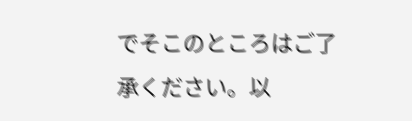でそこのところはご了承ください。以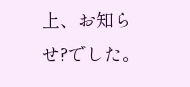上、お知らせ?でした。